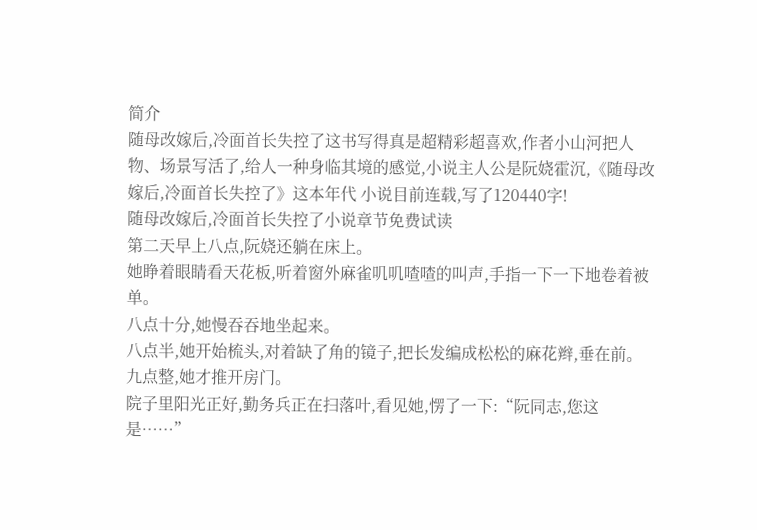简介
随母改嫁后,冷面首长失控了这书写得真是超精彩超喜欢,作者小山河把人物、场景写活了,给人一种身临其境的感觉,小说主人公是阮娆霍沉,《随母改嫁后,冷面首长失控了》这本年代 小说目前连载,写了120440字!
随母改嫁后,冷面首长失控了小说章节免费试读
第二天早上八点,阮娆还躺在床上。
她睁着眼睛看天花板,听着窗外麻雀叽叽喳喳的叫声,手指一下一下地卷着被单。
八点十分,她慢吞吞地坐起来。
八点半,她开始梳头,对着缺了角的镜子,把长发编成松松的麻花辫,垂在前。
九点整,她才推开房门。
院子里阳光正好,勤务兵正在扫落叶,看见她,愣了一下:“阮同志,您这是……”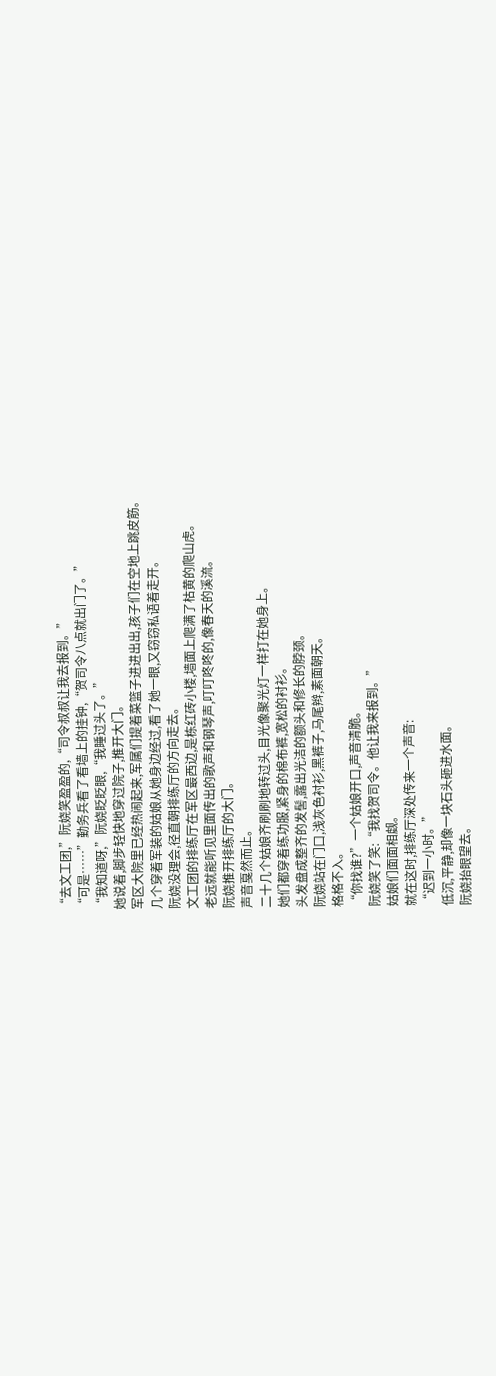“去文工团,”阮娆笑盈盈的,“司令叔叔让我去报到。”
“可是……”勤务兵看了看墙上的挂钟,“贺司令八点就出门了。”
“我知道呀,”阮娆眨眨眼,“我睡过头了。”
她说着,脚步轻快地穿过院子,推开大门。
军区大院里已经热闹起来,军属们提着菜篮子进进出出,孩子们在空地上跳皮筋。
几个穿着军装的姑娘从她身边经过,看了她一眼,又窃窃私语着走开。
阮娆没理会,径直朝排练厅的方向走去。
文工团的排练厅在军区最西边,是栋红砖小楼,墙面上爬满了枯黄的爬山虎。
老远就能听见里面传出的歌声和钢琴声,叮叮咚咚的,像春天的溪流。
阮娆推开排练厅的大门。
声音戛然而止。
二十几个姑娘齐刷刷地转过头,目光像聚光灯一样打在她身上。
她们都穿着练功服,紧身的棉布裤,宽松的衬衫。
头发盘成整齐的发髻,露出光洁的额头和修长的脖颈。
阮娆站在门口,浅灰色衬衫,黑裤子,马尾辫,素面朝天。
格格不入。
“你找谁?”一个姑娘开口,声音清脆。
阮娆笑了笑:“我找贺司令。他让我来报到。”
姑娘们面面相觑。
就在这时,排练厅深处传来一个声音:
“迟到一小时。”
低沉,平静,却像一块石头砸进水面。
阮娆抬眼望去。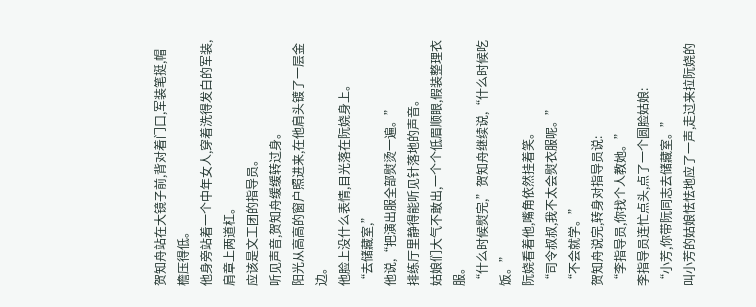贺知舟站在大镜子前,背对着门口,军装笔挺,帽檐压得低。
他身旁站着一个中年女人,穿着洗得发白的军装,肩章上两道杠。
应该是文工团的指导员。
听见声音,贺知舟缓缓转过身。
阳光从高高的窗户照进来,在他肩头镀了一层金边。
他脸上没什么表情,目光落在阮娆身上。
“去储藏室,”
他说,“把演出服全部熨烫一遍。”
排练厅里静得能听见针落地的声音。
姑娘们大气不敢出,一个个低眉顺眼,假装整理衣服。
“什么时候熨完,”贺知舟继续说,“什么时候吃饭。”
阮娆看着他,嘴角依然挂着笑。
“司令叔叔,我不太会熨衣服呢。”
“不会就学。”
贺知舟说完,转身对指导员说:
“李指导员,你找个人教她。”
李指导员连忙点头,点了一个圆脸姑娘:
“小芳,你带阮同志去储藏室。”
叫小芳的姑娘怯怯地应了一声,走过来拉阮娆的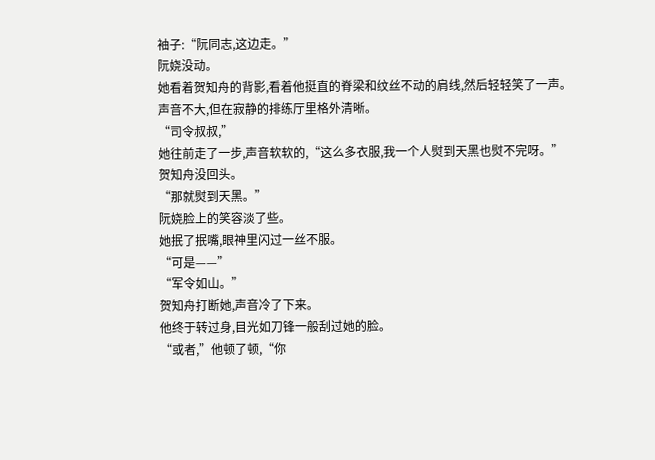袖子:“阮同志,这边走。”
阮娆没动。
她看着贺知舟的背影,看着他挺直的脊梁和纹丝不动的肩线,然后轻轻笑了一声。
声音不大,但在寂静的排练厅里格外清晰。
“司令叔叔,”
她往前走了一步,声音软软的,“这么多衣服,我一个人熨到天黑也熨不完呀。”
贺知舟没回头。
“那就熨到天黑。”
阮娆脸上的笑容淡了些。
她抿了抿嘴,眼神里闪过一丝不服。
“可是——”
“军令如山。”
贺知舟打断她,声音冷了下来。
他终于转过身,目光如刀锋一般刮过她的脸。
“或者,”他顿了顿,“你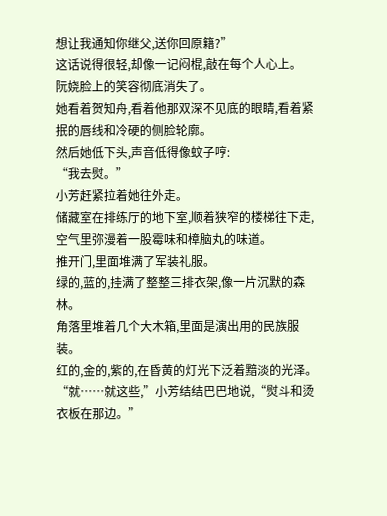想让我通知你继父,送你回原籍?”
这话说得很轻,却像一记闷棍,敲在每个人心上。
阮娆脸上的笑容彻底消失了。
她看着贺知舟,看着他那双深不见底的眼睛,看着紧抿的唇线和冷硬的侧脸轮廓。
然后她低下头,声音低得像蚊子哼:
“我去熨。”
小芳赶紧拉着她往外走。
储藏室在排练厅的地下室,顺着狭窄的楼梯往下走,空气里弥漫着一股霉味和樟脑丸的味道。
推开门,里面堆满了军装礼服。
绿的,蓝的,挂满了整整三排衣架,像一片沉默的森林。
角落里堆着几个大木箱,里面是演出用的民族服装。
红的,金的,紫的,在昏黄的灯光下泛着黯淡的光泽。
“就……就这些,”小芳结结巴巴地说,“熨斗和烫衣板在那边。”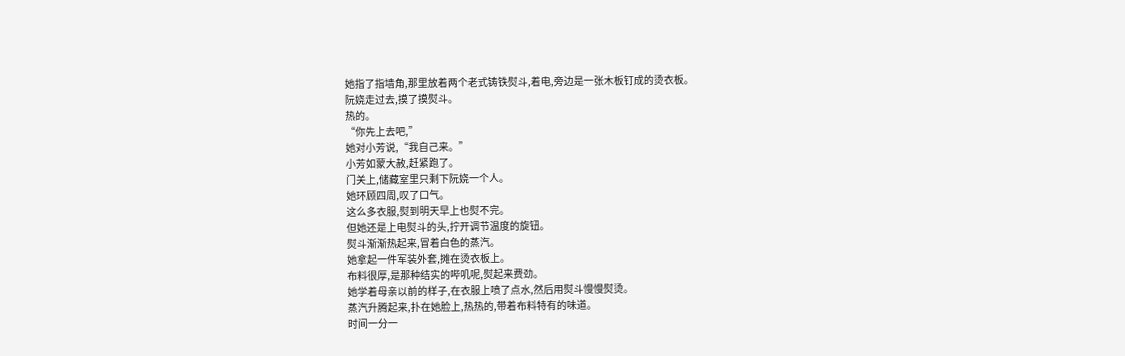她指了指墙角,那里放着两个老式铸铁熨斗,着电,旁边是一张木板钉成的烫衣板。
阮娆走过去,摸了摸熨斗。
热的。
“你先上去吧,”
她对小芳说,“我自己来。”
小芳如蒙大赦,赶紧跑了。
门关上,储藏室里只剩下阮娆一个人。
她环顾四周,叹了口气。
这么多衣服,熨到明天早上也熨不完。
但她还是上电熨斗的头,拧开调节温度的旋钮。
熨斗渐渐热起来,冒着白色的蒸汽。
她拿起一件军装外套,摊在烫衣板上。
布料很厚,是那种结实的哔叽呢,熨起来费劲。
她学着母亲以前的样子,在衣服上喷了点水,然后用熨斗慢慢熨烫。
蒸汽升腾起来,扑在她脸上,热热的,带着布料特有的味道。
时间一分一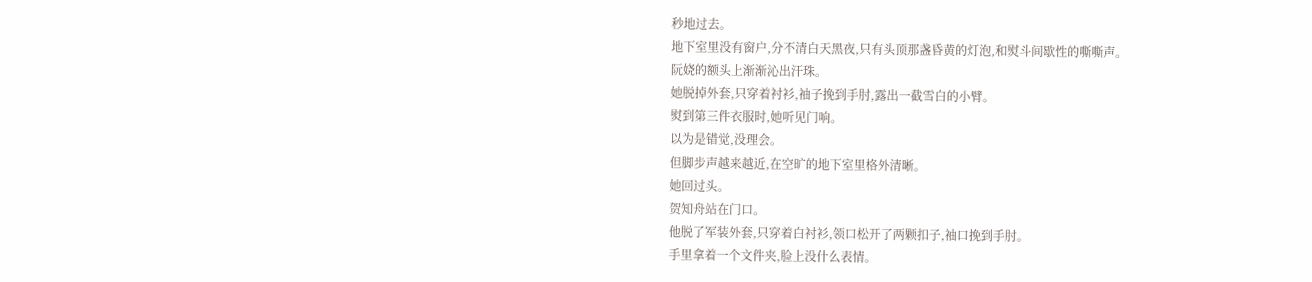秒地过去。
地下室里没有窗户,分不清白天黑夜,只有头顶那盏昏黄的灯泡,和熨斗间歇性的嘶嘶声。
阮娆的额头上渐渐沁出汗珠。
她脱掉外套,只穿着衬衫,袖子挽到手肘,露出一截雪白的小臂。
熨到第三件衣服时,她听见门响。
以为是错觉,没理会。
但脚步声越来越近,在空旷的地下室里格外清晰。
她回过头。
贺知舟站在门口。
他脱了军装外套,只穿着白衬衫,领口松开了两颗扣子,袖口挽到手肘。
手里拿着一个文件夹,脸上没什么表情。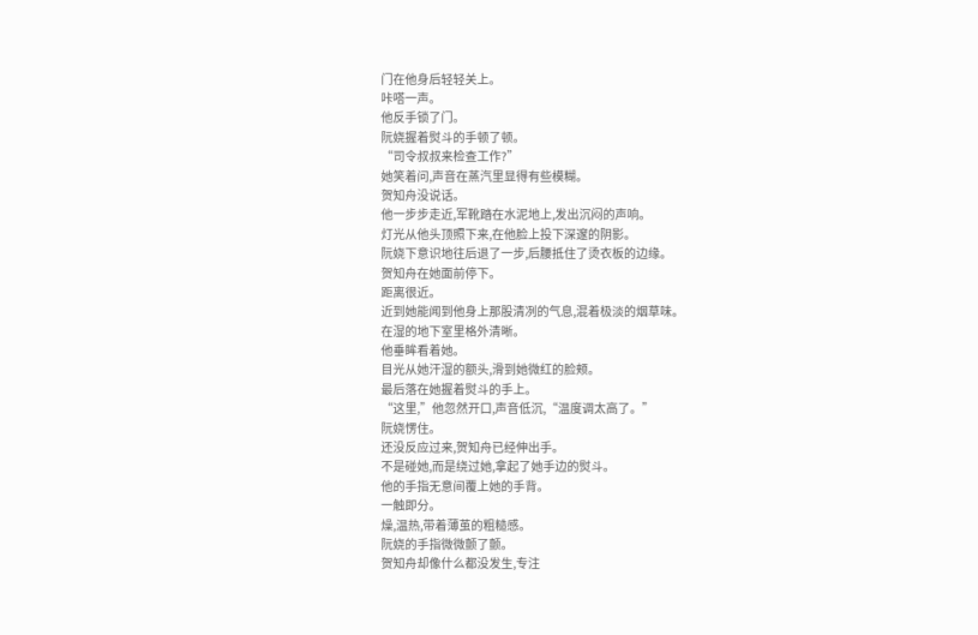门在他身后轻轻关上。
咔嗒一声。
他反手锁了门。
阮娆握着熨斗的手顿了顿。
“司令叔叔来检查工作?”
她笑着问,声音在蒸汽里显得有些模糊。
贺知舟没说话。
他一步步走近,军靴踏在水泥地上,发出沉闷的声响。
灯光从他头顶照下来,在他脸上投下深邃的阴影。
阮娆下意识地往后退了一步,后腰抵住了烫衣板的边缘。
贺知舟在她面前停下。
距离很近。
近到她能闻到他身上那股清冽的气息,混着极淡的烟草味。
在湿的地下室里格外清晰。
他垂眸看着她。
目光从她汗湿的额头,滑到她微红的脸颊。
最后落在她握着熨斗的手上。
“这里,”他忽然开口,声音低沉,“温度调太高了。”
阮娆愣住。
还没反应过来,贺知舟已经伸出手。
不是碰她,而是绕过她,拿起了她手边的熨斗。
他的手指无意间覆上她的手背。
一触即分。
燥,温热,带着薄茧的粗糙感。
阮娆的手指微微颤了颤。
贺知舟却像什么都没发生,专注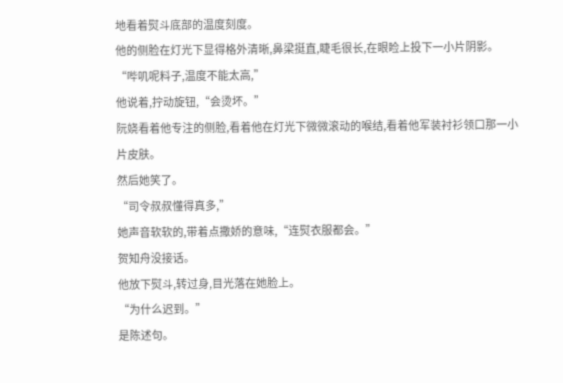地看着熨斗底部的温度刻度。
他的侧脸在灯光下显得格外清晰,鼻梁挺直,睫毛很长,在眼睑上投下一小片阴影。
“哔叽呢料子,温度不能太高,”
他说着,拧动旋钮,“会烫坏。”
阮娆看着他专注的侧脸,看着他在灯光下微微滚动的喉结,看着他军装衬衫领口那一小片皮肤。
然后她笑了。
“司令叔叔懂得真多,”
她声音软软的,带着点撒娇的意味,“连熨衣服都会。”
贺知舟没接话。
他放下熨斗,转过身,目光落在她脸上。
“为什么迟到。”
是陈述句。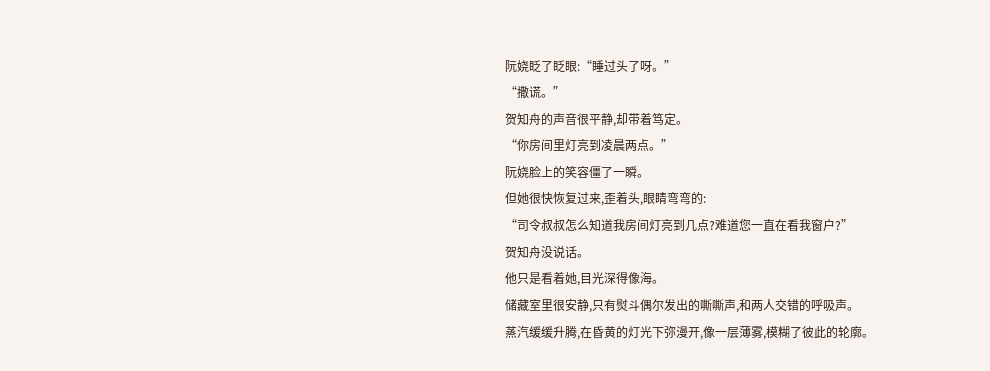阮娆眨了眨眼:“睡过头了呀。”
“撒谎。”
贺知舟的声音很平静,却带着笃定。
“你房间里灯亮到凌晨两点。”
阮娆脸上的笑容僵了一瞬。
但她很快恢复过来,歪着头,眼睛弯弯的:
“司令叔叔怎么知道我房间灯亮到几点?难道您一直在看我窗户?”
贺知舟没说话。
他只是看着她,目光深得像海。
储藏室里很安静,只有熨斗偶尔发出的嘶嘶声,和两人交错的呼吸声。
蒸汽缓缓升腾,在昏黄的灯光下弥漫开,像一层薄雾,模糊了彼此的轮廓。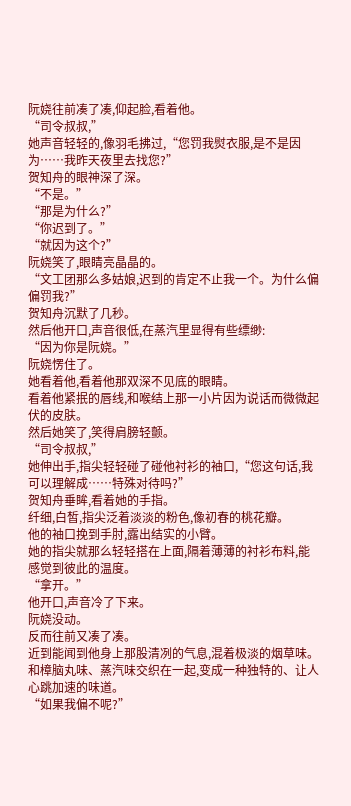阮娆往前凑了凑,仰起脸,看着他。
“司令叔叔,”
她声音轻轻的,像羽毛拂过,“您罚我熨衣服,是不是因为……我昨天夜里去找您?”
贺知舟的眼神深了深。
“不是。”
“那是为什么?”
“你迟到了。”
“就因为这个?”
阮娆笑了,眼睛亮晶晶的。
“文工团那么多姑娘,迟到的肯定不止我一个。为什么偏偏罚我?”
贺知舟沉默了几秒。
然后他开口,声音很低,在蒸汽里显得有些缥缈:
“因为你是阮娆。”
阮娆愣住了。
她看着他,看着他那双深不见底的眼睛。
看着他紧抿的唇线,和喉结上那一小片因为说话而微微起伏的皮肤。
然后她笑了,笑得肩膀轻颤。
“司令叔叔,”
她伸出手,指尖轻轻碰了碰他衬衫的袖口,“您这句话,我可以理解成……特殊对待吗?”
贺知舟垂眸,看着她的手指。
纤细,白皙,指尖泛着淡淡的粉色,像初春的桃花瓣。
他的袖口挽到手肘,露出结实的小臂。
她的指尖就那么轻轻搭在上面,隔着薄薄的衬衫布料,能感觉到彼此的温度。
“拿开。”
他开口,声音冷了下来。
阮娆没动。
反而往前又凑了凑。
近到能闻到他身上那股清冽的气息,混着极淡的烟草味。
和樟脑丸味、蒸汽味交织在一起,变成一种独特的、让人心跳加速的味道。
“如果我偏不呢?”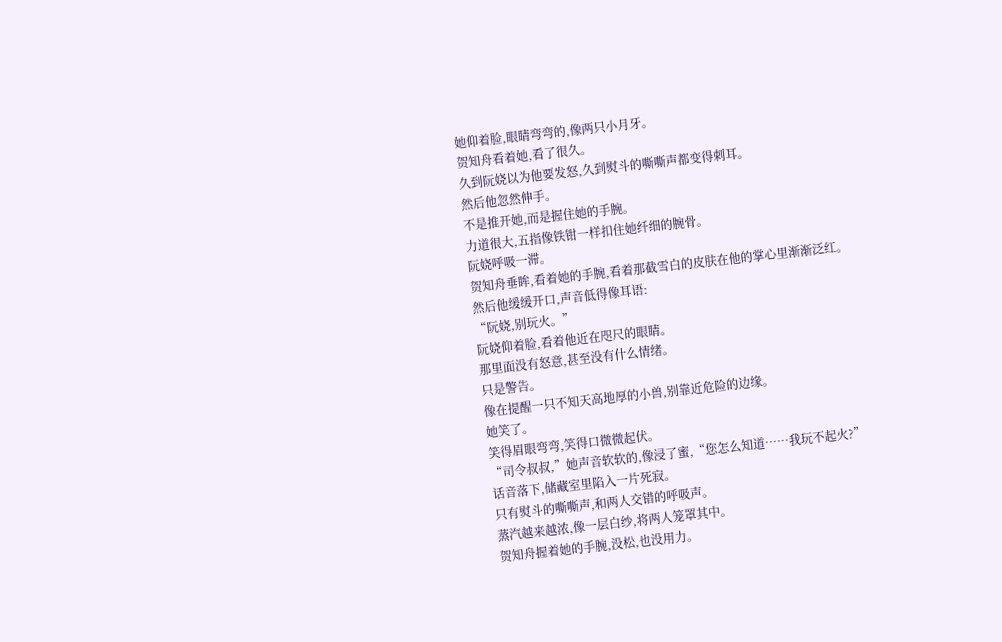她仰着脸,眼睛弯弯的,像两只小月牙。
贺知舟看着她,看了很久。
久到阮娆以为他要发怒,久到熨斗的嘶嘶声都变得刺耳。
然后他忽然伸手。
不是推开她,而是握住她的手腕。
力道很大,五指像铁钳一样扣住她纤细的腕骨。
阮娆呼吸一滞。
贺知舟垂眸,看着她的手腕,看着那截雪白的皮肤在他的掌心里渐渐泛红。
然后他缓缓开口,声音低得像耳语:
“阮娆,别玩火。”
阮娆仰着脸,看着他近在咫尺的眼睛。
那里面没有怒意,甚至没有什么情绪。
只是警告。
像在提醒一只不知天高地厚的小兽,别靠近危险的边缘。
她笑了。
笑得眉眼弯弯,笑得口微微起伏。
“司令叔叔,”她声音软软的,像浸了蜜,“您怎么知道……我玩不起火?”
话音落下,储藏室里陷入一片死寂。
只有熨斗的嘶嘶声,和两人交错的呼吸声。
蒸汽越来越浓,像一层白纱,将两人笼罩其中。
贺知舟握着她的手腕,没松,也没用力。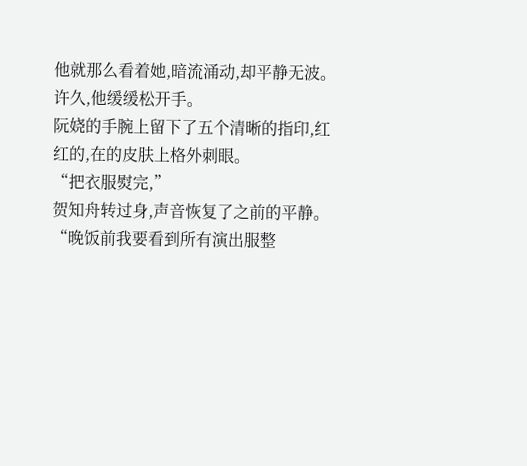他就那么看着她,暗流涌动,却平静无波。
许久,他缓缓松开手。
阮娆的手腕上留下了五个清晰的指印,红红的,在的皮肤上格外刺眼。
“把衣服熨完,”
贺知舟转过身,声音恢复了之前的平静。
“晚饭前我要看到所有演出服整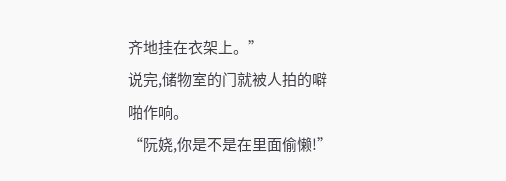齐地挂在衣架上。”
说完,储物室的门就被人拍的噼啪作响。
“阮娆,你是不是在里面偷懒!”